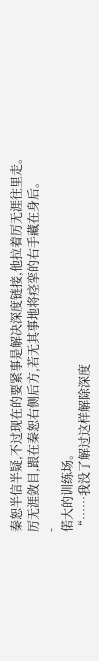秦恕半信半疑,不过现在的要紧事是解决深度链接,他拉着厉无涯往里走。
厉无涯敛目,跟在秦恕右侧后方,若无其事地将痉挛的右手藏在身后。
-
偌大的训练场。
“……我没了解过这样解除深度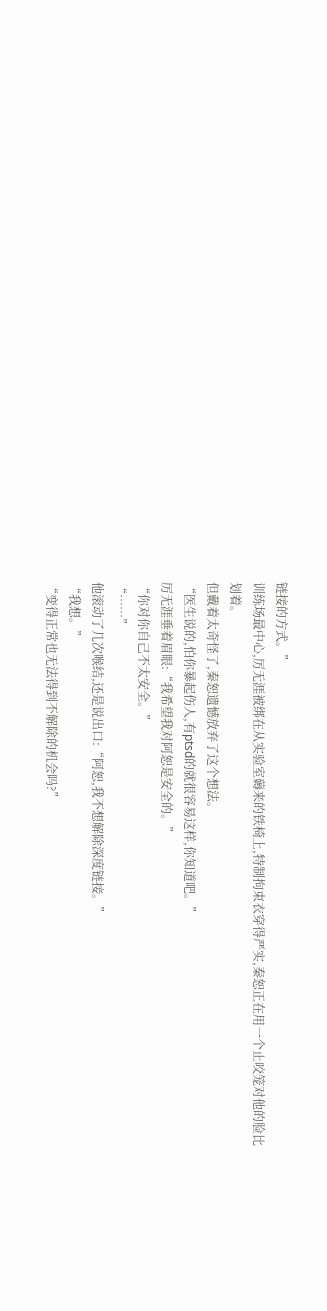链接的方式。”
训练场最中心,厉无涯被绑在从实验室薅来的铁椅上,特制拘束衣穿得严实,秦恕正在用一个止咬笼对他的脸比划着。
但戴着太奇怪了,秦恕遗憾放弃了这个想法。
“医生说的,怕你暴起伤人,有ptsd的就很容易这样,你知道吧。”
厉无涯垂着眉眼:“我希望我对阿恕是安全的。”
“你对你自己不太安全。”
“……”
他滚动了几次喉结,还是说出口:“阿恕,我不想解除深度链接。”
“我想。”
“变得正常也无法得到不解除的机会吗?”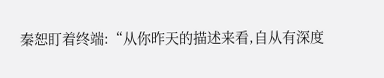秦恕盯着终端:“从你昨天的描述来看,自从有深度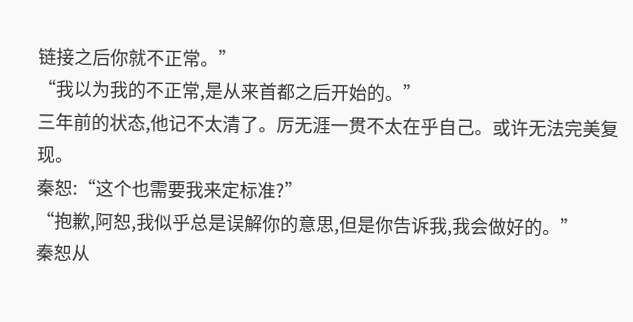链接之后你就不正常。”
“我以为我的不正常,是从来首都之后开始的。”
三年前的状态,他记不太清了。厉无涯一贯不太在乎自己。或许无法完美复现。
秦恕:“这个也需要我来定标准?”
“抱歉,阿恕,我似乎总是误解你的意思,但是你告诉我,我会做好的。”
秦恕从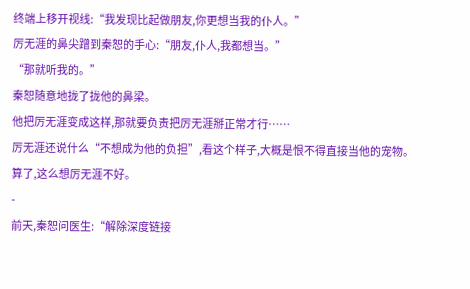终端上移开视线:“我发现比起做朋友,你更想当我的仆人。”
厉无涯的鼻尖蹭到秦恕的手心:“朋友,仆人,我都想当。”
“那就听我的。”
秦恕随意地拢了拢他的鼻梁。
他把厉无涯变成这样,那就要负责把厉无涯掰正常才行……
厉无涯还说什么“不想成为他的负担”,看这个样子,大概是恨不得直接当他的宠物。
算了,这么想厉无涯不好。
-
前天,秦恕问医生:“解除深度链接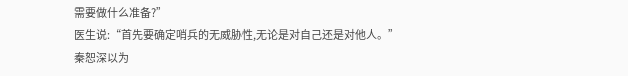需要做什么准备?”
医生说:“首先要确定哨兵的无威胁性,无论是对自己还是对他人。”
秦恕深以为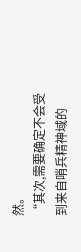然。
“其次,需要确定不会受到来自哨兵精神域的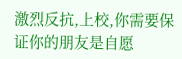激烈反抗,上校,你需要保证你的朋友是自愿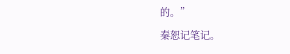的。”
秦恕记笔记。